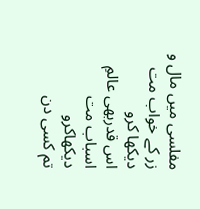مفلسی میں مال و زر کے خواب مت دیکھا کرو
اس قدربھی عالمِ اسباب مت دیکھاکرو
تم کسی دن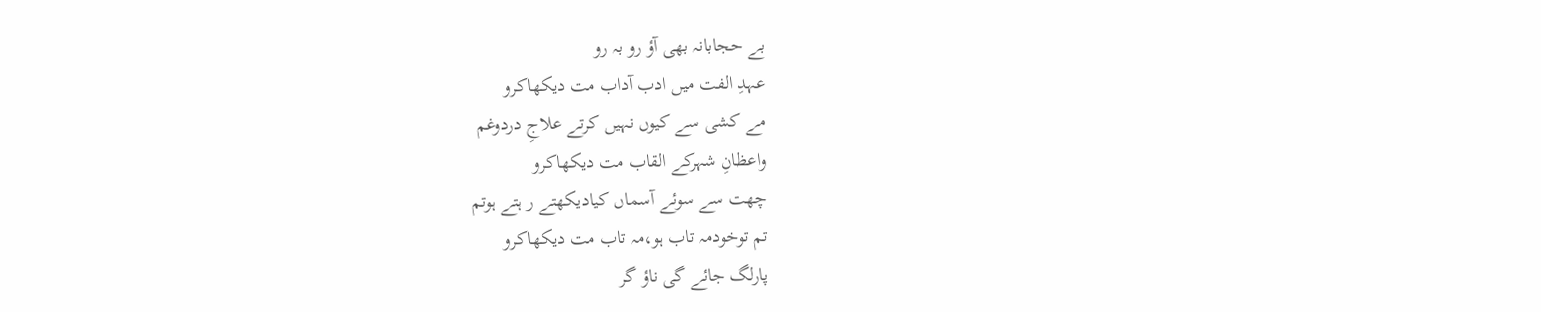بے حجابانہ بھی آؤ رو بہ رو
عہدِ الفت میں ادب آداب مت دیکھاکرو
مے کشی سے کیوں نہیں کرتے علاجِ دردوغم
واعظانِ شہرکے القاب مت دیکھاکرو
چھت سے سوئے آسماں کیادیکھتے ر ہتے ہوتم
تم توخودمہ تاب ہو،مہ تاب مت دیکھاکرو
پارلگ جائے گی ناؤ گر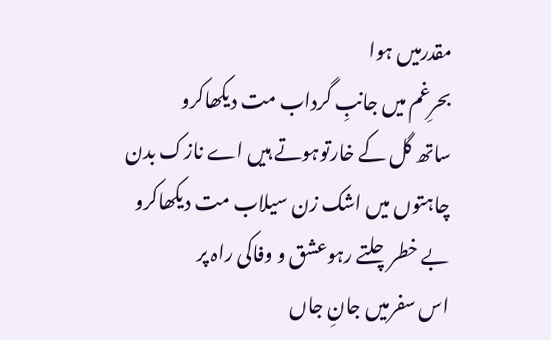مقدرمیں ہوا
بحرِغم میں جانبِ گرداب مت دیکھاکرو
ساتھ گل کے خارتوہوتے ہیں اے نازک بدن
چاہتوں میں اشک زن سیلاب مت دیکھاکرو
بے خطرچلتے رہوعشق و وفاکی راہ پر
اس سفرمیں جانِ جاں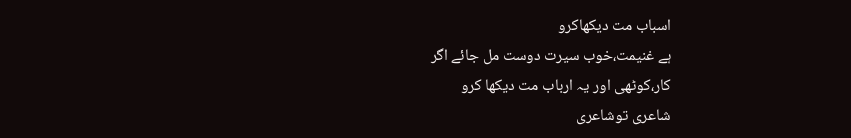اسباب مت دیکھاکرو
ہے غنیمت،خوب سیرت دوست مل جائے اگر
کار،کوٹھی اور یہ ارباب مت دیکھا کرو
شاعری توشاعری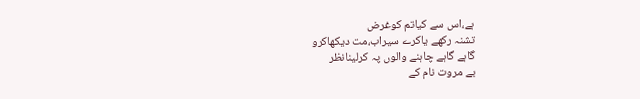ہے،اس سے کیاتم کوغرض
تشنہ رکھے یاکرے سیراب،مت دیکھاکرو
گاہے گاہے چاہنے والوں پہ کرلینانظر
بے مروت نام کے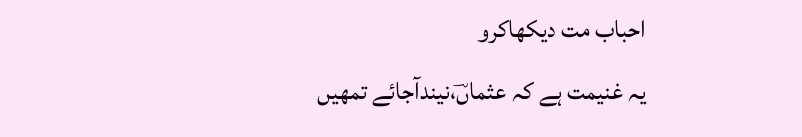احباب مت دیکھاکرو
یہ غنیمت ہے کہ عثماںؔ،نیندآجائے تمھیں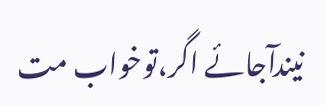نیندآجائے اگر،توخواب مت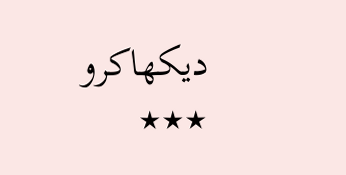دیکھاکرو
٭٭٭